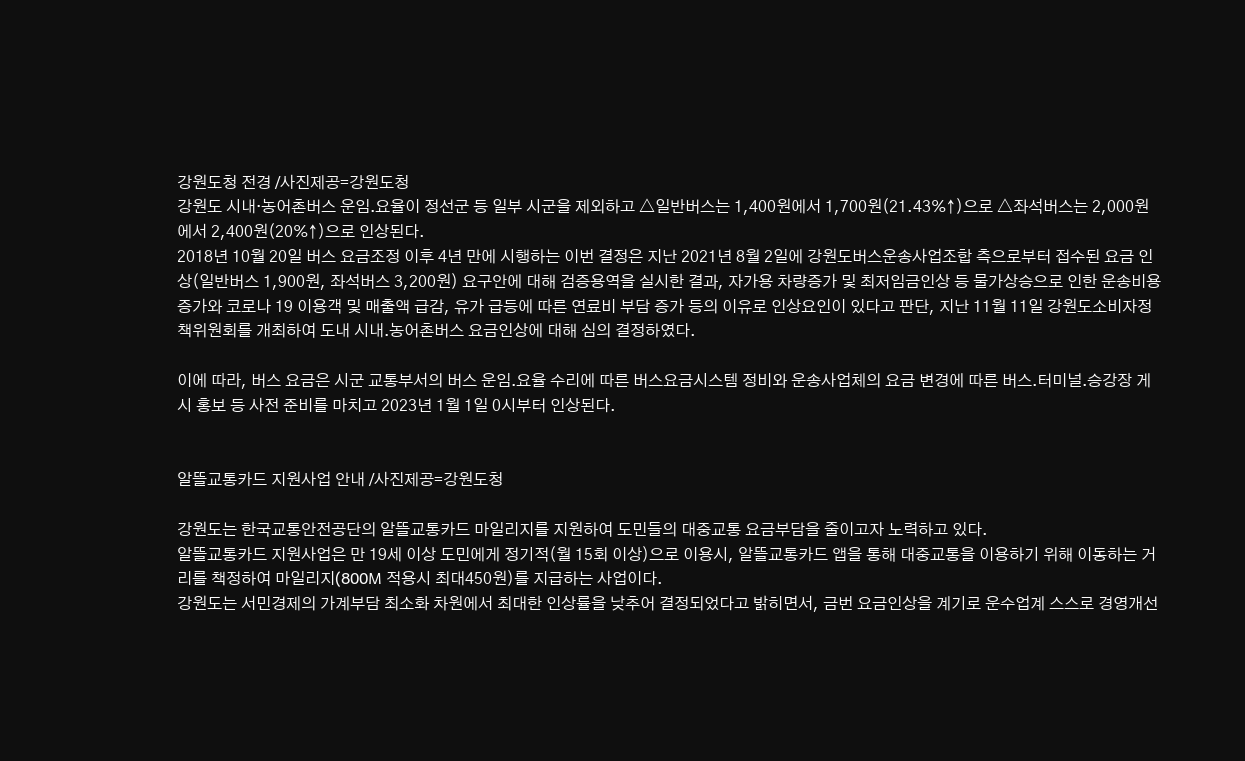강원도청 전경 /사진제공=강원도청
강원도 시내·농어촌버스 운임․요율이 정선군 등 일부 시군을 제외하고 △일반버스는 1,400원에서 1,700원(21.43%↑)으로 △좌석버스는 2,000원에서 2,400원(20%↑)으로 인상된다.
2018년 10월 20일 버스 요금조정 이후 4년 만에 시행하는 이번 결정은 지난 2021년 8월 2일에 강원도버스운송사업조합 측으로부터 접수된 요금 인상(일반버스 1,900원, 좌석버스 3,200원) 요구안에 대해 검증용역을 실시한 결과, 자가용 차량증가 및 최저임금인상 등 물가상승으로 인한 운송비용 증가와 코로나 19 이용객 및 매출액 급감, 유가 급등에 따른 연료비 부담 증가 등의 이유로 인상요인이 있다고 판단, 지난 11월 11일 강원도소비자정책위원회를 개최하여 도내 시내․농어촌버스 요금인상에 대해 심의 결정하였다.

이에 따라, 버스 요금은 시군 교통부서의 버스 운임․요율 수리에 따른 버스요금시스템 정비와 운송사업체의 요금 변경에 따른 버스․터미널․승강장 게시 홍보 등 사전 준비를 마치고 2023년 1월 1일 0시부터 인상된다.


알뜰교통카드 지원사업 안내 /사진제공=강원도청

강원도는 한국교통안전공단의 알뜰교통카드 마일리지를 지원하여 도민들의 대중교통 요금부담을 줄이고자 노력하고 있다.
알뜰교통카드 지원사업은 만 19세 이상 도민에게 정기적(월 15회 이상)으로 이용시, 알뜰교통카드 앱을 통해 대중교통을 이용하기 위해 이동하는 거리를 책정하여 마일리지(800M 적용시 최대450원)를 지급하는 사업이다.
강원도는 서민경제의 가계부담 최소화 차원에서 최대한 인상률을 낮추어 결정되었다고 밝히면서, 금번 요금인상을 계기로 운수업계 스스로 경영개선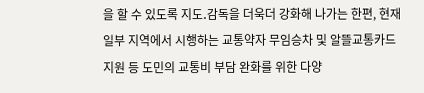을 할 수 있도록 지도․감독을 더욱더 강화해 나가는 한편, 현재 일부 지역에서 시행하는 교통약자 무임승차 및 알뜰교통카드 지원 등 도민의 교통비 부담 완화를 위한 다양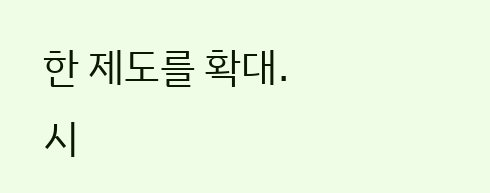한 제도를 확대․시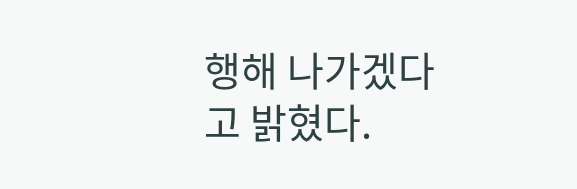행해 나가겠다고 밝혔다.